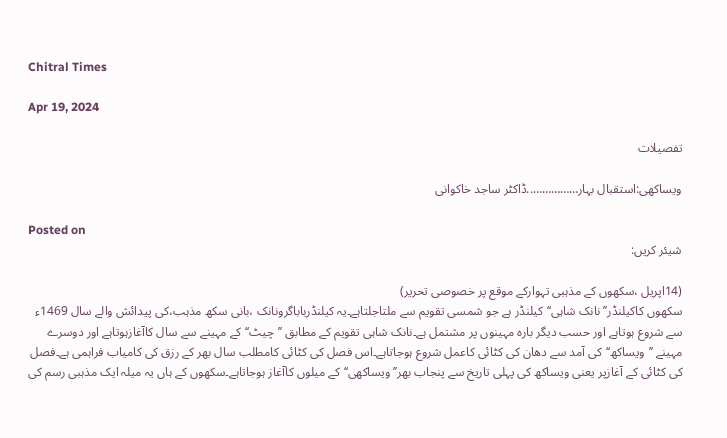Chitral Times

Apr 19, 2024

تفصيلات

ویساکھی:استقبال بہار……………..ڈاکٹر ساجد خاکوانی

Posted on
شیئر کریں:

(14اپریل ،سکھوں کے مذہبی تہوارکے موقع پر خصوصی تحریر)
سکھوں کاکیلنڈر’’نانک شاہی‘‘کیلنڈر ہے جو شمسی تقویم سے ملتاجلتاہے۔یہ کیلنڈرباباگرونانک ،بانی سکھ مذہب،کی پیدائش والے سال 1469ء سے شروع ہوتاہے اور حسب دیگر بارہ مہینوں پر مشتمل ہے۔نانک شاہی تقویم کے مطابق ’’چیٹ‘‘کے مہینے سے سال کاآغازہوتاہے اور دوسرے مہینے ’’ویساکھ‘‘کی آمد سے دھان کی کٹائی کاعمل شروع ہوجاتاہے۔اس فصل کی کٹائی کامطلب سال بھر کے رزق کی کامیاب فراہمی ہے۔فصل کی کٹائی کے آغازپر یعنی ویساکھ کی پہلی تاریخ سے پنجاب بھر’’ویساکھی‘‘کے میلوں کاآغاز ہوجاتاہے۔سکھوں کے ہاں یہ میلہ ایک مذہبی رسم کی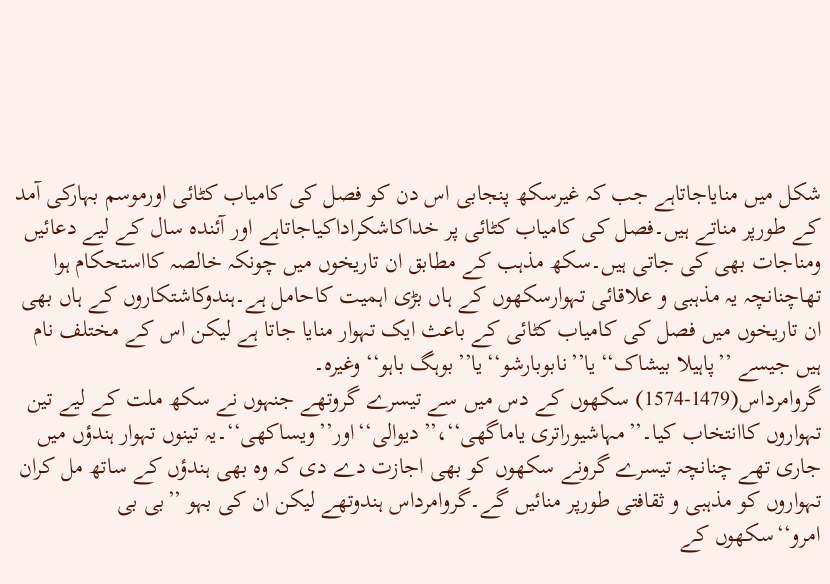شکل میں منایاجاتاہے جب کہ غیرسکھ پنجابی اس دن کو فصل کی کامیاب کٹائی اورموسم بہارکی آمد کے طورپر مناتے ہیں۔فصل کی کامیاب کٹائی پر خداکاشکراداکیاجاتاہے اور آئندہ سال کے لیے دعائیں ومناجات بھی کی جاتی ہیں۔سکھ مذہب کے مطابق ان تاریخوں میں چونکہ خالصہ کااستحکام ہوا تھاچنانچہ یہ مذہبی و علاقائی تہوارسکھوں کے ہاں بڑی اہمیت کاحامل ہے۔ہندوکاشتکاروں کے ہاں بھی ان تاریخوں میں فصل کی کامیاب کٹائی کے باعث ایک تہوار منایا جاتا ہے لیکن اس کے مختلف نام ہیں جیسے ’’پاہیلا بیشاک‘‘یا’’نابوبارشو‘‘یا’’بوہگ باہو‘‘ وغیرہ۔
گروامرداس(1479-1574) سکھوں کے دس میں سے تیسرے گروتھے جنہوں نے سکھ ملت کے لیے تین تہواروں کاانتخاب کیا۔’’مہاشیوراتری یاماگھی‘‘،’’دیوالی‘‘اور’’ویساکھی‘‘۔یہ تینوں تہوار ہندؤں میں جاری تھے چنانچہ تیسرے گرونے سکھوں کو بھی اجازت دے دی کہ وہ بھی ہندؤں کے ساتھ مل کران تہواروں کو مذہبی و ثقافتی طورپر منائیں گے۔گروامرداس ہندوتھے لیکن ان کی بہو ’’بی بی امرو‘‘سکھوں کے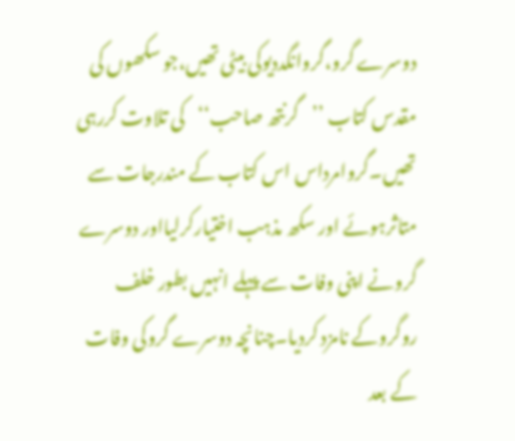دوسرے گرو،گروانگددیوکی بیٹی تھیں،جو سکھوں کی مقدس کتاب ’’گرنتھ صاحب‘‘کی تلاوت کررہی تھیں۔گروامرداس اس کتاب کے مندرجات سے متاثرہوئے اور سکھ مذہب اختیارکرلیااور دوسرے گرونے اپنی وفات سے پہلے انہیں بطور خلف روگروکے نامزد کردیا۔چنانچہ دوسرے گروکی وفات کے بعد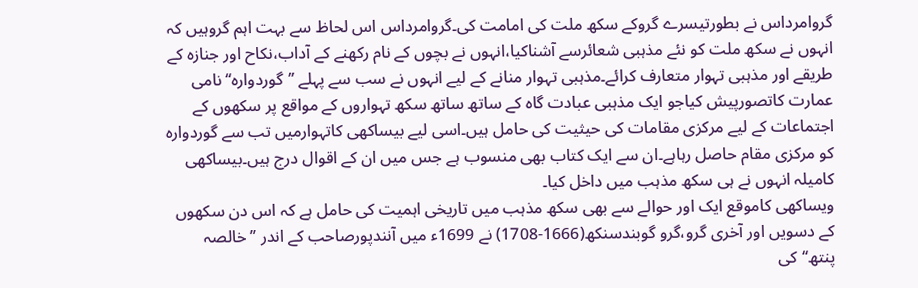گروامرداس نے بطورتیسرے گروکے سکھ ملت کی امامت کی۔گروامرداس اس لحاظ سے بہت اہم گروہیں کہ انہوں نے سکھ ملت کو نئے مذہبی شعائرسے آشناکیا،انہوں نے بچوں کے نام رکھنے کے آداب،نکاح اور جنازہ کے طریقے اور مذہبی تہوار متعارف کرائے۔مذہبی تہوار منانے کے لیے انہوں نے سب سے پہلے ’’گوردوارہ‘‘نامی عمارت کاتصورپیش کیاجو ایک مذہبی عبادت گاہ کے ساتھ ساتھ سکھ تہواروں کے مواقع پر سکھوں کے اجتماعات کے لیے مرکزی مقامات کی حیثیت کی حامل ہیں۔اسی لیے بیساکھی کاتہوارمیں تب سے گوردوارہ کو مرکزی مقام حاصل رہاہے۔ان سے ایک کتاب بھی منسوب ہے جس میں ان کے اقوال درج ہیں۔بیساکھی کامیلہ انہوں نے ہی سکھ مذہب میں داخل کیا۔
ویساکھی کاموقع ایک اور حوالے سے بھی سکھ مذہب میں تاریخی اہمیت کی حامل ہے کہ اس دن سکھوں کے دسویں اور آخری گرو،گرو گوبندسنکھ(1666-1708) نے 1699ء میں آنندپورصاحب کے اندر ’’خالصہ پنتھ‘‘کی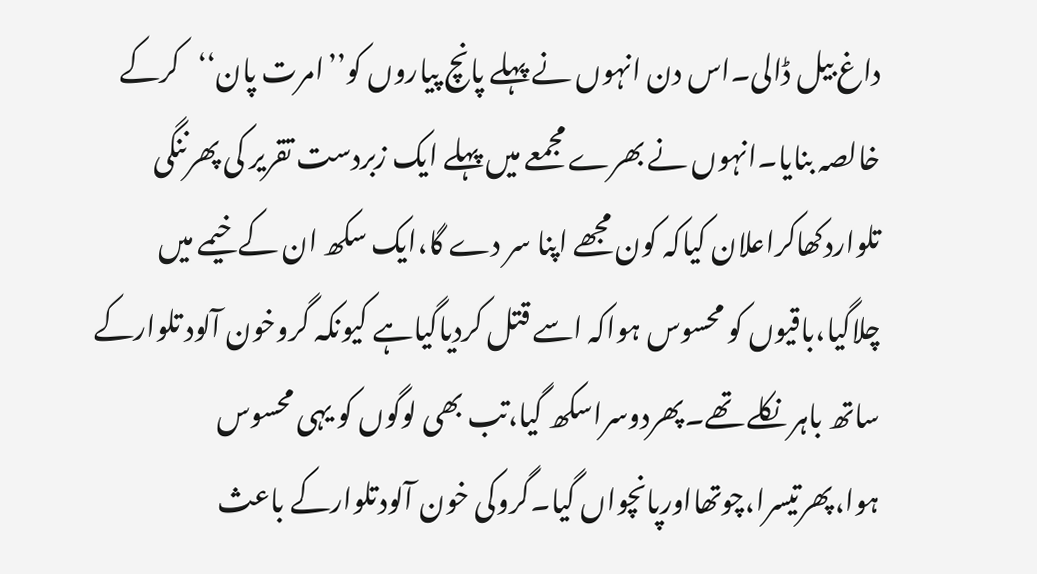داغ بیل ڈالی۔اس دن انہوں نے پہلے پانچ پیاروں کو’’امرت پان‘‘کرکے خالصہ بنایا۔انہوں نے بھرے مجمعے میں پہلے ایک زبردست تقریر کی پھرننگی تلواردکھاکراعلان کیاکہ کون مجھے اپنا سر دے گا،ایک سکھ ان کے خیمے میں چلاگیا،باقیوں کو محسوس ہواکہ اسے قتل کردیاگیاہے کیونکہ گروخون آلود تلوارکے ساتھ باہر نکلے تھے۔پھردوسراسکھ گیا،تب بھی لوگوں کو یہی محسوس ہوا،پھرتیسرا،چوتھااورپانچواں گیا۔گروکی خون آلودتلوارکے باعث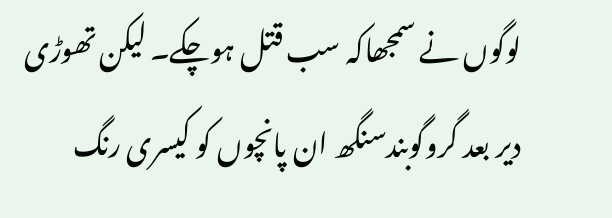لوگوں نے سمجھاکہ سب قتل ہوچکے۔ لیکن تھوڑی دیر بعد گروگوبندسنگھ ان پانچوں کو کیسری رنگ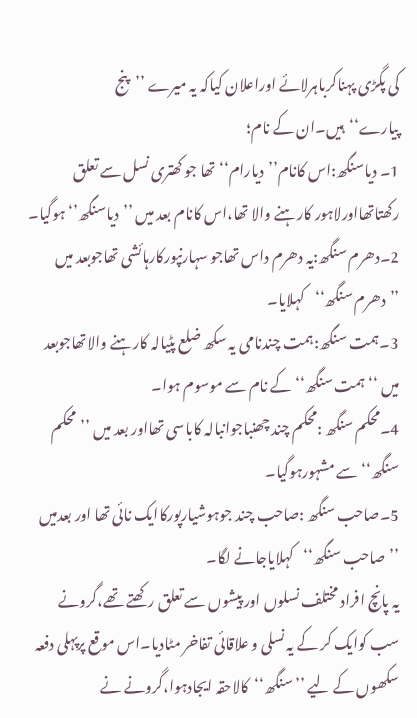کی پگڑی پہناکرباہرلائے اوراعلان کیاکہ یہ میرے ’’پنج پیارے‘‘ہیں۔ان کے نام؛
1۔ دیاسنگھ:اس کانام’’دیارام‘‘تھا جو کھتری نسل سے تعلق رکھتاتھااورلاہور کارہنے والا تھا،اس کانام بعد میں ’’دیاسنگھ’‘ ہوگیا۔
2۔دھرم سنگھ:یہ دھرم داس تھاجو سہارنپورکارہائشی تھاجوبعد میں ’’دھرم سنگھ‘‘کہلایا۔
3۔ہمت سنگھ:ہمت چندنامی یہ سکھ ضلع پٹیالہ کارہنے والاتھاجوبعد میں ‘‘ہمت سنگھ‘‘کے نام سے موسوم ہوا۔
4۔محکم سنگھ :محکم چند چھنباجوانبالہ کاباسی تھااور بعد میں ’’محکم سنگھ‘‘سے مشہورہوگیا۔
5۔صاحب سنگھ :صاحب چند جوہوشیارپورکاایک نائی تھا اور بعدمیں ’’صاحب سنگھ‘‘کہلایاجانے لگا۔
یہ پانچ افراد مختلف نسلوں اور پیشوں سے تعلق رکھتے تھے،گرونے سب کوایک کر کے یہ نسلی و علاقائی تفاخر مٹادیا۔اس موقع پرپہلی دفعہ سکھوں کے لیے ’’سنگھ‘‘کالاحقہ ایجادہوا،گرونے نے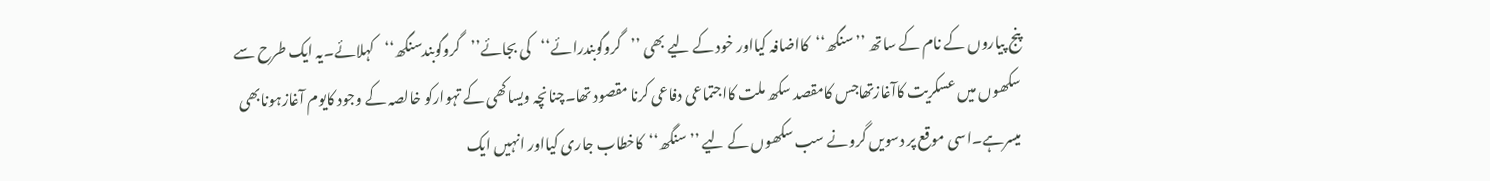پنج پیاروں کے نام کے ساتھ ’’سنگھ‘‘کااضافہ کیااور خود کے لیے بھی ’’گروگوبندرائے‘‘کی بجائے’’گروگوبندسنگھ‘‘کہلائے۔یہ ایک طرح سے سکھوں میں عسکریت کاآغازتھاجس کامقصد سکھ ملت کااجتماعی دفاعی کرنا مقصود تھا۔چنانچہ ویساکھی کے تہوارکو خالصہ کے وجود کایوم آغازہونابھی میسرہے۔اسی موقع پر دسویں گرونے سب سکھوں کے لیے ’’سنگھ‘‘کاخطاب جاری کیااور انہیں ایک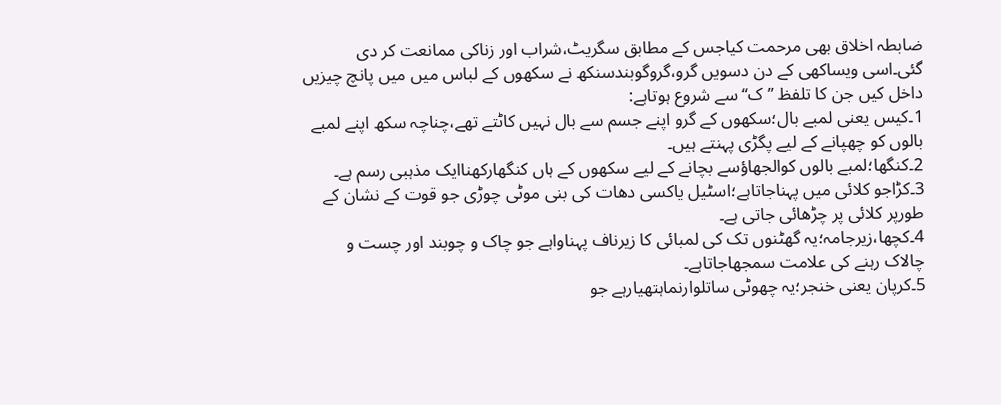ضابطہ اخلاق بھی مرحمت کیاجس کے مطابق سگریٹ،شراب اور زناکی ممانعت کر دی گئی۔اسی ویساکھی کے دن دسویں گرو،گروگوبندسنکھ نے سکھوں کے لباس میں میں پانچ چیزیں داخل کیں جن کا تلفظ ’’ک‘‘سے شروع ہوتاہے:
1۔کیس یعنی لمبے بال؛سکھوں کے گرو اپنے جسم سے بال نہیں کاٹتے تھے،چناچہ سکھ اپنے لمبے بالوں کو چھپانے کے لیے پگڑی پہنتے ہیں۔
2۔کنگھا؛لمبے بالوں کوالجھاؤسے بچانے کے لیے سکھوں کے ہاں کنگھارکھناایک مذہبی رسم ہے۔
3۔کڑاجو کلائی میں پہناجاتاہے؛اسٹیل یاکسی دھات کی بنی موٹی چوڑی جو قوت کے نشان کے طورپر کلائی پر چڑھائی جاتی ہے۔
4۔کچھا،زیرجامہ؛یہ گھٹنوں تک کی لمبائی کا زیرناف پہناواہے جو چاک و چوبند اور چست و چالاک رہنے کی علامت سمجھاجاتاہے۔
5۔کرپان یعنی خنجر؛یہ چھوٹی ساتلوارنماہتھیارہے جو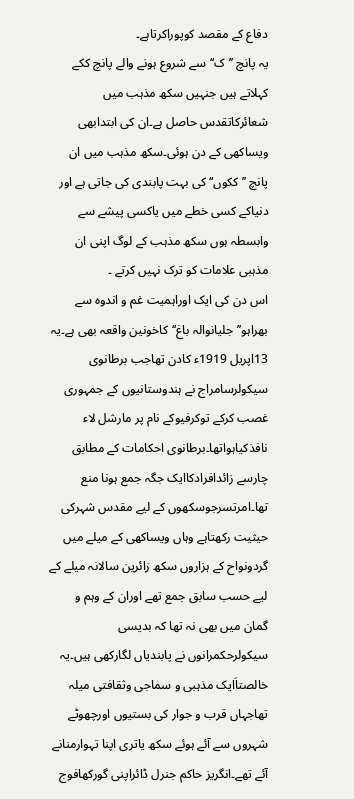دفاع کے مقصد کوپوراکرتاہے۔
یہ پانچ ’’ک‘‘سے شروع ہونے والے پانچ ککے کہلاتے ہیں جنہیں سکھ مذہب میں شعائرکاتقدس حاصل ہے۔ان کی ابتدابھی ویساکھی کے دن ہوئی۔سکھ مذہب میں ان پانچ ’’ککوں‘‘ کی بہت پابندی کی جاتی ہے اور دنیاکے کسی خطے میں یاکسی پیشے سے وابسطہ ہوں سکھ مذہب کے لوگ اپنی ان مذہبی علامات کو ترک نہیں کرتے ۔
اس دن کی ایک اوراہمیت غم و اندوہ سے بھراہو’’جلیانوالہ باغ‘‘کاخونین واقعہ بھی ہے۔یہ 13اپریل 1919ء کادن تھاجب برطانوی سیکولرسامراج نے ہندوستانیوں کے جمہوری غصب کرکے توکرفیوکے نام پر مارشل لاء نافذکیاہواتھا۔برطانوی احکامات کے مطابق چارسے زائدافرادکاایک جگہ جمع ہونا منع تھا۔امرتسرجوسکھوں کے لیے مقدس شہرکی حیثیت رکھتاہے وہاں ویساکھی کے میلے میں گردونواح کے ہزاروں سکھ زائرین سالانہ میلے کے لیے حسب سابق جمع تھے اوران کے وہم و گمان میں بھی نہ تھا کہ بدیسی سیکولرحکمرانوں نے پابندیاں لگارکھی ہیں۔یہ خالصتاَایک مذہبی و سماجی وثقافتی میلہ تھاجہاں قرب و جوار کی بستیوں اورچھوٹے شہروں سے آئے ہوئے سکھ یاتری اپنا تہوارمنانے آئے تھے۔انگریز حاکم جنرل ڈائراپنی گورکھافوج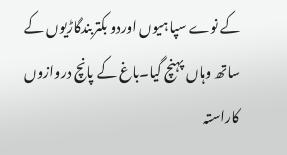کے نوے سپاہیوں اوردو بکتربندگاڑیوں کے ساتھ وہاں پہنچ گیا۔باغ کے پانچ دروازوں کاراستہ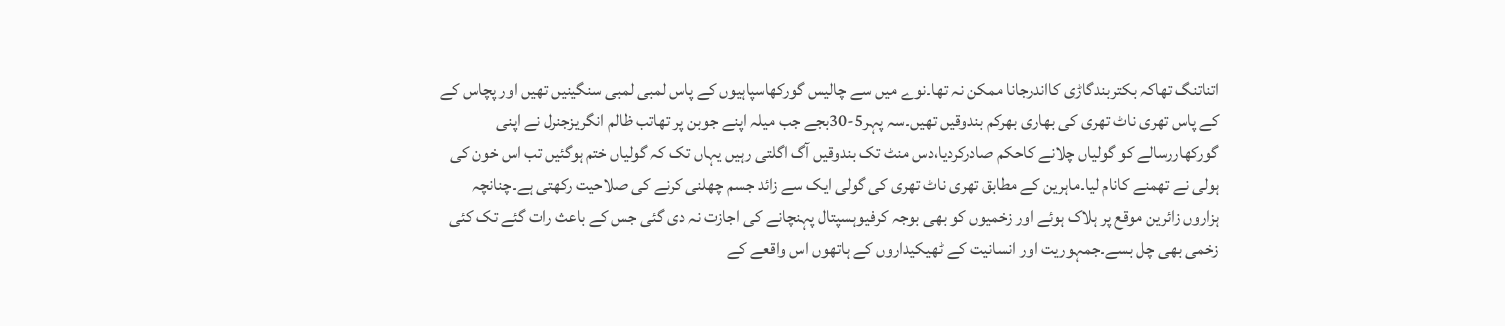اتناتنگ تھاکہ بکتربندگاڑی کااندرجانا ممکن نہ تھا۔نوے میں سے چالیس گورکھاسپاہیوں کے پاس لمبی لمبی سنگینیں تھیں اور پچاس کے کے پاس تھری ناٹ تھری کی بھاری بھرکم بندوقیں تھیں۔سہ پہر5-30بجے جب میلہ اپنے جوبن پر تھاتب ظالم انگریزجنرل نے اپنی گورکھاررسالے کو گولیاں چلانے کاحکم صادرکردیا،دس منٹ تک بندوقیں آگ اگلتی رہیں یہاں تک کہ گولیاں ختم ہوگئیں تب اس خون کی ہولی نے تھمنے کانام لیا۔ماہرین کے مطابق تھری ناٹ تھری کی گولی ایک سے زائد جسم چھلنی کرنے کی صلاحیت رکھتی ہے۔چنانچہ ہزاروں زائرین موقع پر ہلاک ہوئے اور زخمیوں کو بھی بوجہ کرفیوہسپتال پہنچانے کی اجازت نہ دی گئی جس کے باعث رات گئے تک کئی زخمی بھی چل بسے۔جمہوریت اور انسانیت کے ٹھیکیداروں کے ہاتھوں اس واقعے کے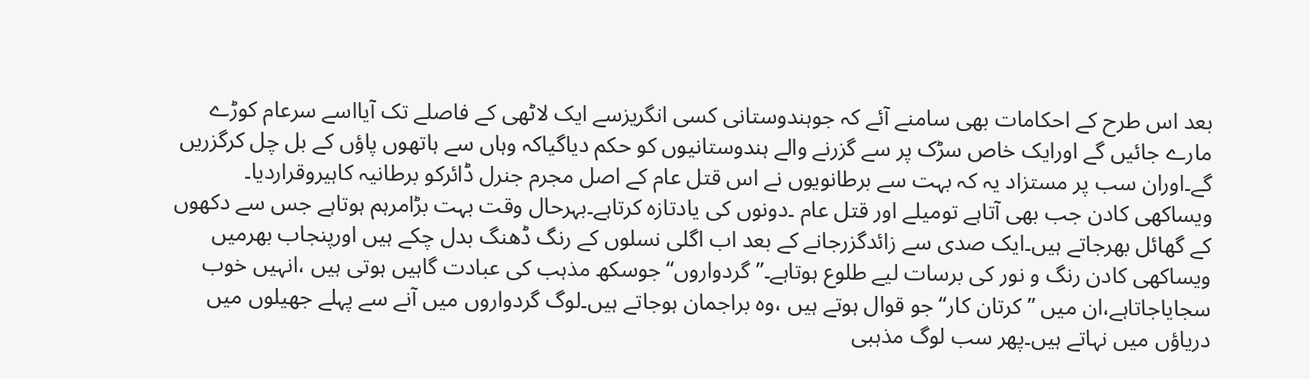بعد اس طرح کے احکامات بھی سامنے آئے کہ جوہندوستانی کسی انگریزسے ایک لاٹھی کے فاصلے تک آیااسے سرعام کوڑے مارے جائیں گے اورایک خاص سڑک پر سے گزرنے والے ہندوستانیوں کو حکم دیاگیاکہ وہاں سے ہاتھوں پاؤں کے بل چل کرگزریں گے۔اوران سب پر مستزاد یہ کہ بہت سے برطانویوں نے اس قتل عام کے اصل مجرم جنرل ڈائرکو برطانیہ کاہیروقراردیا۔
ویساکھی کادن جب بھی آتاہے تومیلے اور قتل عام ۔دونوں کی یادتازہ کرتاہے۔بہرحال وقت بہت بڑامرہم ہوتاہے جس سے دکھوں کے گھائل بھرجاتے ہیں۔ایک صدی سے زائدگزرجانے کے بعد اب اگلی نسلوں کے رنگ ڈھنگ بدل چکے ہیں اورپنجاب بھرمیں ویساکھی کادن رنگ و نور کی برسات لیے طلوع ہوتاہے۔’’گردواروں‘‘جوسکھ مذہب کی عبادت گاہیں ہوتی ہیں ،انہیں خوب سجایاجاتاہے،ان میں ’’کرتان کار‘‘جو قوال ہوتے ہیں ،وہ براجمان ہوجاتے ہیں۔لوگ گردواروں میں آنے سے پہلے جھیلوں میں دریاؤں میں نہاتے ہیں۔پھر سب لوگ مذہبی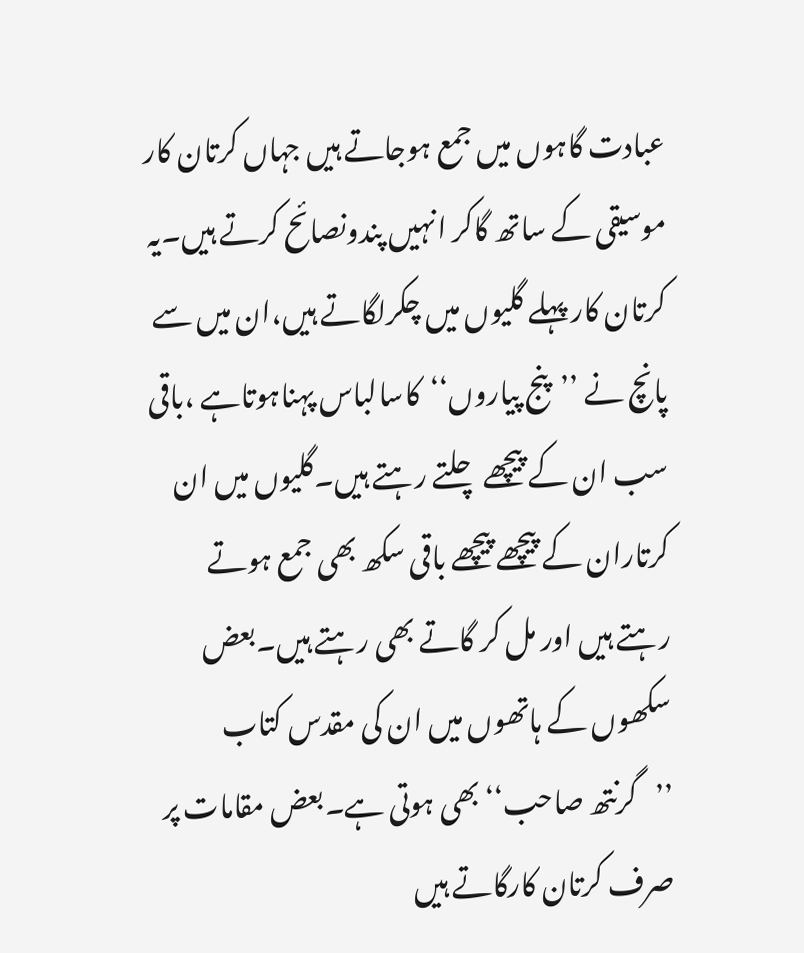عبادت گاہوں میں جمع ہوجاتے ہیں جہاں کرتان کار موسیقی کے ساتھ گاکر انہیں پندونصائح کرتے ہیں۔یہ کرتان کار پہلے گلیوں میں چکرلگاتے ہیں،ان میں سے پانچ نے ’’پنج پیاروں‘‘کاسالباس پہناہوتاہے ،باقی سب ان کے پیچھے چلتے رہتے ہیں۔گلیوں میں ان کرتاران کے پیچھے پیچھے باقی سکھ بھی جمع ہوتے رہتے ہیں اور مل کر گاتے بھی رہتے ہیں۔بعض سکھوں کے ہاتھوں میں ان کی مقدس کتاب ’’گرنتھ صاحب‘‘بھی ہوتی ہے۔بعض مقامات پر صرف کرتان کارگاتے ہیں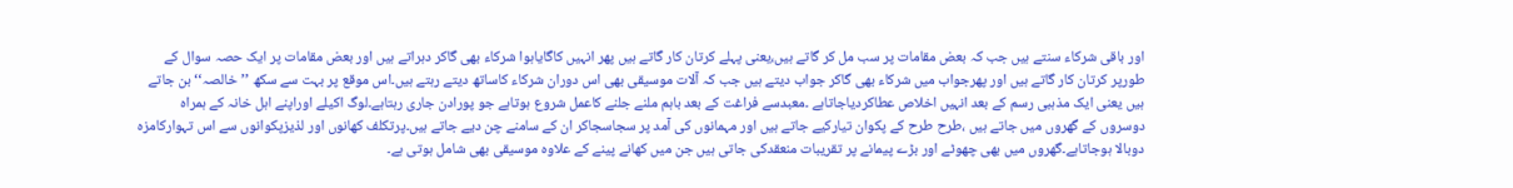اور باقی شرکاء سنتے ہیں جب کہ بعض مقامات پر سب مل کر گاتے ہیں،یعنی پہلے کرتان کار گاتے ہیں پھر انہیں کاگایاہوا شرکاء بھی گاکر دہراتے ہیں اور بعض مقامات پر ایک حصہ سوال کے طورپر کرتان کار گاتے ہیں اور پھرجواب میں شرکاء بھی گاکر جواب دیتے ہیں جب کہ آلات موسیقی بھی اس دوران شرکاء کاساتھ دیتے رہتے ہیں۔اس موقع پر بہت سے سکھ ’’خالصہ‘‘بن جاتے ہیں یعنی ایک مذہبی رسم کے بعد انہیں اخلاص عطاکردیاجاتاہے ۔معبدسے فراغت کے بعد باہم ملنے جلنے کاعمل شروع ہوتاہے جو پورادن جاری رہتاہے۔لوگ اکیلے اوراپنے اہل خانہ کے ہمراہ دوسروں کے گھروں میں جاتے ہیں ،طرح طرح کے پکوان تیارکیے جاتے ہیں اور مہمانوں کی آمد پر سجاسجاکر ان کے سامنے چن دیے جاتے ہیں۔پرتکلف کھانوں اور لذیزپکوانوں سے اس تہوارکامزہ دوبالا ہوجاتاہے۔گھروں میں بھی چھوٹے اور بڑے پیمانے پر تقریبات منعقدکی جاتی ہیں جن میں کھانے پینے کے علاوہ موسیقی بھی شامل ہوتی ہے۔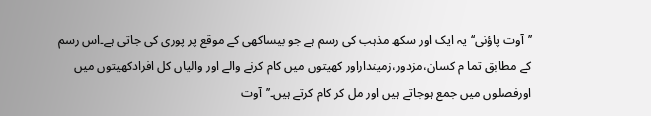’’آوت پاؤنی‘‘یہ ایک اور سکھ مذہب کی رسم ہے جو بیساکھی کے موقع پر پوری کی جاتی ہے۔اس رسم کے مطابق تما م کسان،مزدور،زمینداراور کھیتوں میں کام کرنے والے اور والیاں کل افرادکھیتوں میں اورفصلوں میں جمع ہوجاتے ہیں اور مل کر کام کرتے ہیں۔’’آوت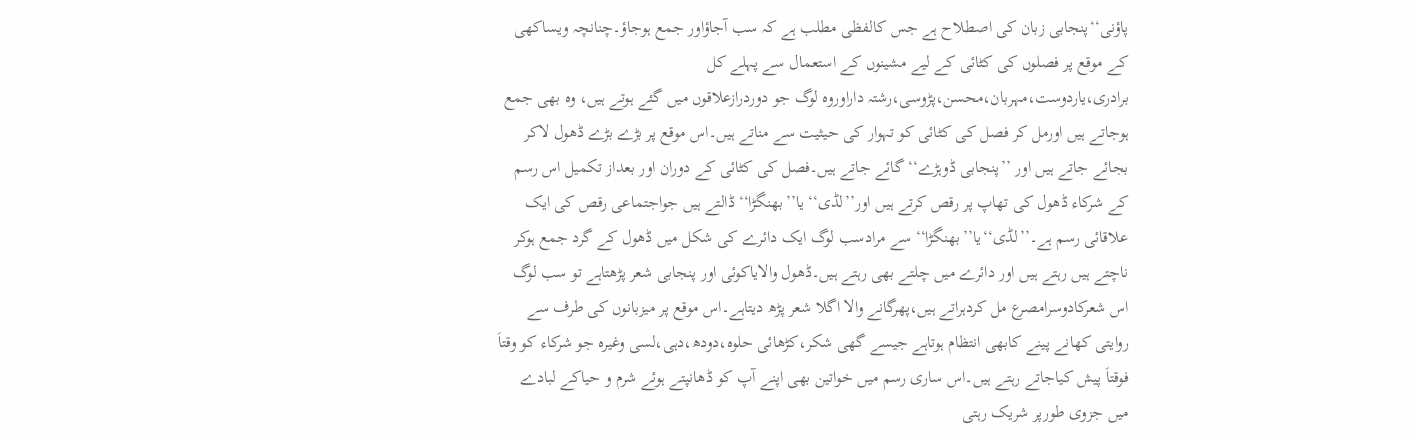پاؤنی‘‘پنجابی زبان کی اصطلاح ہے جس کالفظی مطلب ہے کہ سب آجاؤاور جمع ہوجاؤ۔چنانچہ ویساکھی کے موقع پر فصلوں کی کٹائی کے لیے مشینوں کے استعمال سے پہلے کل برادری،یاردوست،مہربان،محسن،پڑوسی،رشتہ داراوروہ لوگ جو دوردرازعلاقوں میں گئے ہوتے ہیں، وہ بھی جمع ہوجاتے ہیں اورمل کر فصل کی کٹائی کو تہوار کی حیثیت سے مناتے ہیں۔اس موقع پر بڑے بڑے ڈھول لاکر بجائے جاتے ہیں اور ’’پنجابی ڈوہڑے‘‘گائے جاتے ہیں۔فصل کی کٹائی کے دوران اور بعداز تکمیل اس رسم کے شرکاء ڈھول کی تھاپ پر رقص کرتے ہیں اور’’لڈی‘‘ یا’’بھنگڑا‘‘ڈالتے ہیں جواجتماعی رقص کی ایک علاقائی رسم ہے۔’’لڈی‘‘یا’’بھنگڑا‘‘سے مرادسب لوگ ایک دائرے کی شکل میں ڈھول کے گرد جمع ہوکر ناچتے ہیں رہتے ہیں اور دائرے میں چلتے بھی رہتے ہیں۔ڈھول والایاکوئی اور پنجابی شعر پڑھتاہے تو سب لوگ اس شعرکادوسرامصرع مل کردہراتے ہیں،پھرگانے والا اگلا شعر پڑھ دیتاہے۔اس موقع پر میزبانوں کی طرف سے روایتی کھانے پینے کابھی انتظام ہوتاہے جیسے گھی شکر،کڑھائی حلوہ،دودھ،دہی،لسی وغیرہ جو شرکاء کو وقتاَ فوقتاَ پیش کیاجاتے رہتے ہیں۔اس ساری رسم میں خواتین بھی اپنے آپ کو ڈھانپتے ہوئے شرم و حیاکے لبادے میں جزوی طورپر شریک رہتی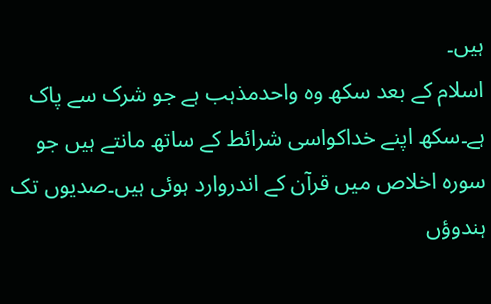ہیں۔
اسلام کے بعد سکھ وہ واحدمذہب ہے جو شرک سے پاک ہے۔سکھ اپنے خداکواسی شرائط کے ساتھ مانتے ہیں جو سورہ اخلاص میں قرآن کے اندروارد ہوئی ہیں۔صدیوں تک ہندوؤں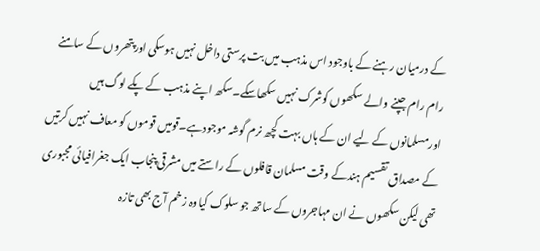کے درمیان رہنے کے باوجود اس مذہب میں بت پرستی داخل نہیں ہوسکی اورپتھروں کے سامنے رام رام جپنے والے سکھوں کوشرک نہیں سکھاسکے۔سکھ اپنے مذہب کے پکے لوگ ہیں اورمسلمانوں کے لیے ان کے ہاں بہت کچھ نرم گوشہ موجودہے۔قومیں قوموں کو معاف نہیں کرتیں کے مصداق تقسیم ہندکے وقت مسلمان قافلوں کے راستے میں مشرقی پنجاب ایک جغرافیائی مجبوری تھی لیکن سکھوں نے ان مہاجروں کے ساتھ جو سلوک کیاوہ زخم آج بھی تازہ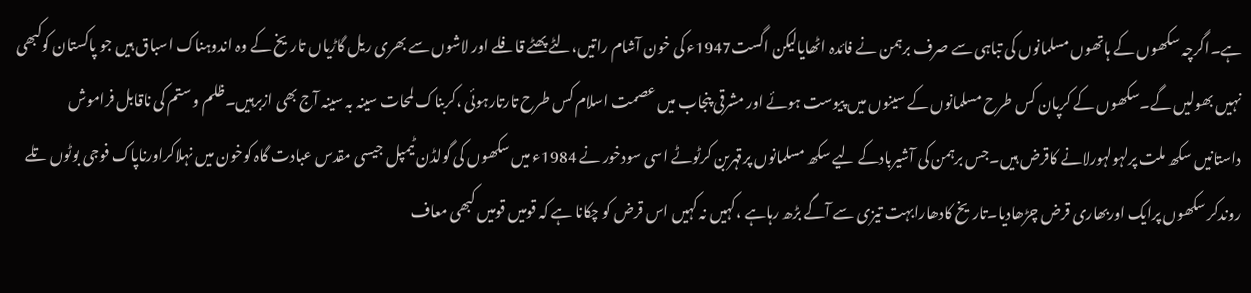ہے۔اگرچہ سکھوں کے ہاتھوں مسلمانوں کی تباہی سے صرف برہمن نے فائدہ اٹھایالیکن اگست1947ء کی خون آشام راتیں،لٹے پھٹے قافلے اور لاشوں سے بھری ریل گاڑیاں تاریخ کے وہ اندوہناک اسباق ہیں جو پاکستان کوکبھی نہیں بھولیں گے۔سکھوں کے کرپان کس طرح مسلمانوں کے سینوں میں پیوست ہوئے اور مشرقی پنجاب میں عصمت اسلام کس طرح تارتارہوئی ،کربناک لمحات سینہ بہ سینہ آج بھی ازبرہیں۔ظلم و ستم کی ناقابل فراموش داستانیں سکھ ملت پرلہولہورلانے کاقرض ہیں۔جس برہمن کی آشیربادکے لیے سکھ مسلمانوں پرقہربن کرٹوٹے اسی سودخور نے 1984ء میں سکھوں کی گولڈن ٹیمپل جیسی مقدس عبادت گاہ کوخون میں نہلاکراورناپاک فوجی بوٹوں تلے روندکر سکھوں پرایک اوربھاری قرض چڑھادیا۔تاریخ کادھارابہت تیزی سے آگے بڑھ رہاہے ،کہیں نہ کہیں اس قرض کو چکانا ہے کہ قومیں قومیں کبھی معاف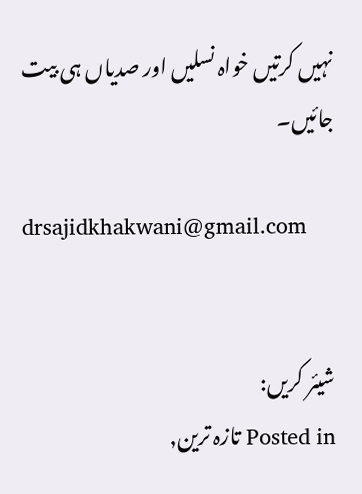نہیں کرتیں خواہ نسلیں اور صدیاں ہی بیت جائیں۔

drsajidkhakwani@gmail.com


شیئر کریں:
Posted in تازہ ترین,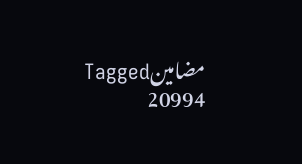مضامینTagged
20994